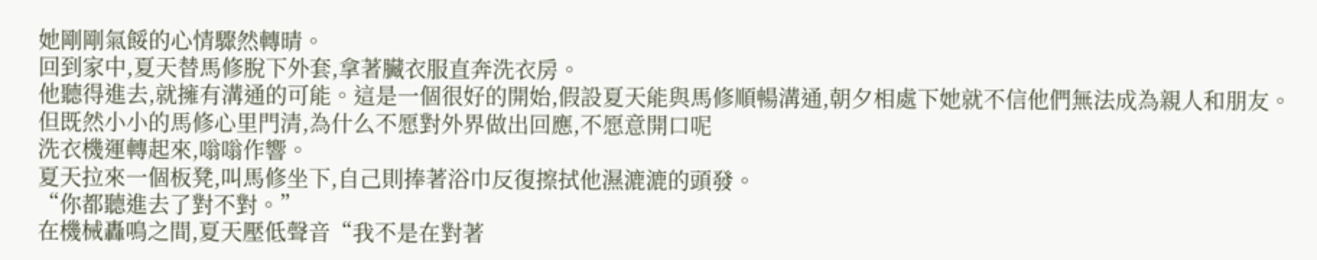她剛剛氣餒的心情驟然轉晴。
回到家中,夏天替馬修脫下外套,拿著臟衣服直奔洗衣房。
他聽得進去,就擁有溝通的可能。這是一個很好的開始,假設夏天能與馬修順暢溝通,朝夕相處下她就不信他們無法成為親人和朋友。
但既然小小的馬修心里門清,為什么不愿對外界做出回應,不愿意開口呢
洗衣機運轉起來,嗡嗡作響。
夏天拉來一個板凳,叫馬修坐下,自己則捧著浴巾反復擦拭他濕漉漉的頭發。
“你都聽進去了對不對。”
在機械轟鳴之間,夏天壓低聲音“我不是在對著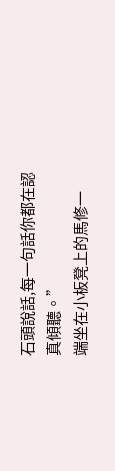石頭說話,每一句話你都在認真傾聽。”
端坐在小板凳上的馬修一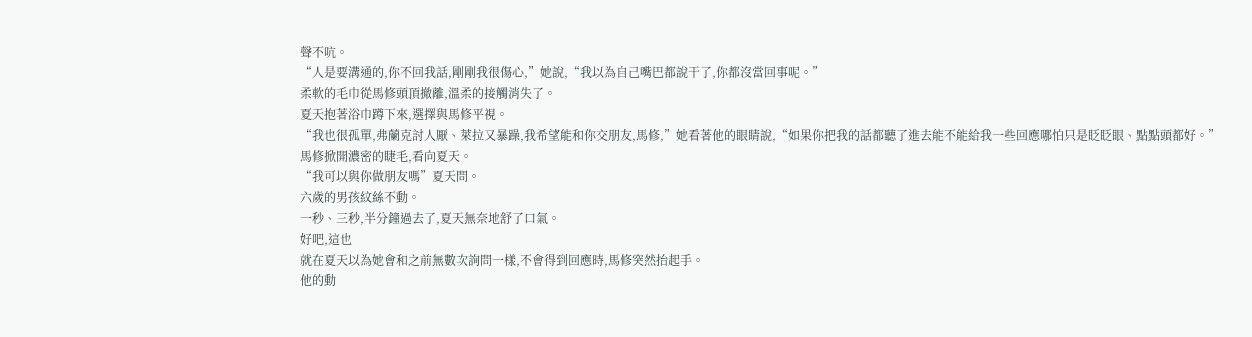聲不吭。
“人是要溝通的,你不回我話,剛剛我很傷心,”她說,“我以為自己嘴巴都說干了,你都沒當回事呢。”
柔軟的毛巾從馬修頭頂撤離,溫柔的接觸消失了。
夏天抱著浴巾蹲下來,選擇與馬修平視。
“我也很孤單,弗蘭克討人厭、萊拉又暴躁,我希望能和你交朋友,馬修,”她看著他的眼睛說,“如果你把我的話都聽了進去能不能給我一些回應哪怕只是眨眨眼、點點頭都好。”
馬修掀開濃密的睫毛,看向夏天。
“我可以與你做朋友嗎”夏天問。
六歲的男孩紋絲不動。
一秒、三秒,半分鐘過去了,夏天無奈地舒了口氣。
好吧,這也
就在夏天以為她會和之前無數次詢問一樣,不會得到回應時,馬修突然抬起手。
他的動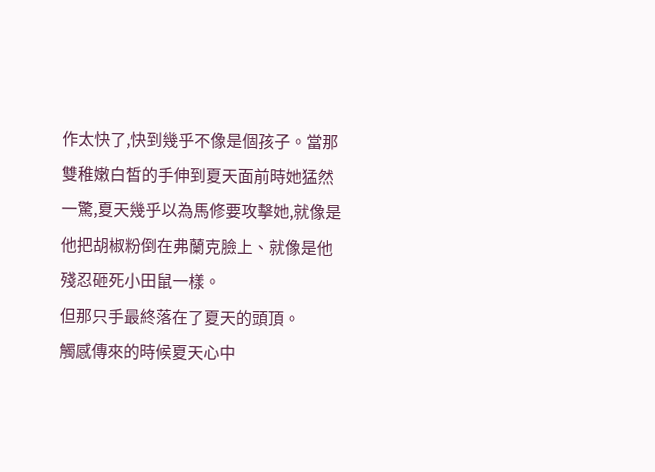作太快了,快到幾乎不像是個孩子。當那雙稚嫩白皙的手伸到夏天面前時她猛然一驚,夏天幾乎以為馬修要攻擊她,就像是他把胡椒粉倒在弗蘭克臉上、就像是他殘忍砸死小田鼠一樣。
但那只手最終落在了夏天的頭頂。
觸感傳來的時候夏天心中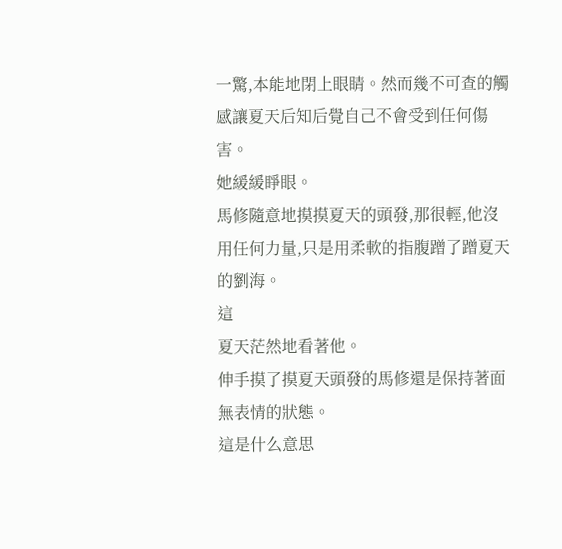一驚,本能地閉上眼睛。然而幾不可查的觸感讓夏天后知后覺自己不會受到任何傷害。
她緩緩睜眼。
馬修隨意地摸摸夏天的頭發,那很輕,他沒用任何力量,只是用柔軟的指腹蹭了蹭夏天的劉海。
這
夏天茫然地看著他。
伸手摸了摸夏天頭發的馬修還是保持著面無表情的狀態。
這是什么意思